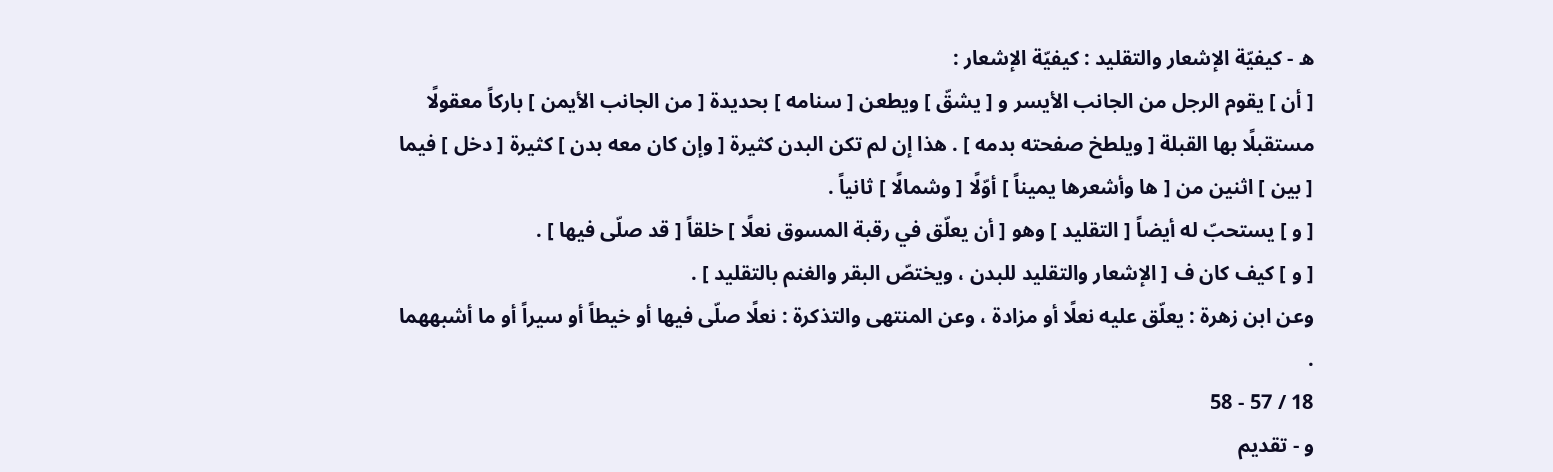ه - كيفيّة الإشعار والتقليد : كيفيّة الإشعار :
[ أن ] يقوم الرجل من الجانب الأيسر و [ يشقّ ] ويطعن [ سنامه ] بحديدة [ من الجانب الأيمن ] باركاً معقولًا مستقبلًا بها القبلة [ ويلطخ صفحته بدمه ] . هذا إن لم تكن البدن كثيرة [ وإن كان معه بدن ] كثيرة [ دخل ] فيما [ بين ] اثنين من [ ها وأشعرها يميناً ] أوّلًا [ وشمالًا ] ثانياً .
[ و ] يستحبّ له أيضاً [ التقليد ] وهو [ أن يعلّق في رقبة المسوق نعلًا ] خلقاً [ قد صلّى فيها ] .
[ و ] كيف كان ف [ الإشعار والتقليد للبدن ، ويختصّ البقر والغنم بالتقليد ] .
وعن ابن زهرة : يعلّق عليه نعلًا أو مزادة ، وعن المنتهى والتذكرة : نعلًا صلّى فيها أو خيطاً أو سيراً أو ما أشبههما .
18 / 57 - 58
و - تقديم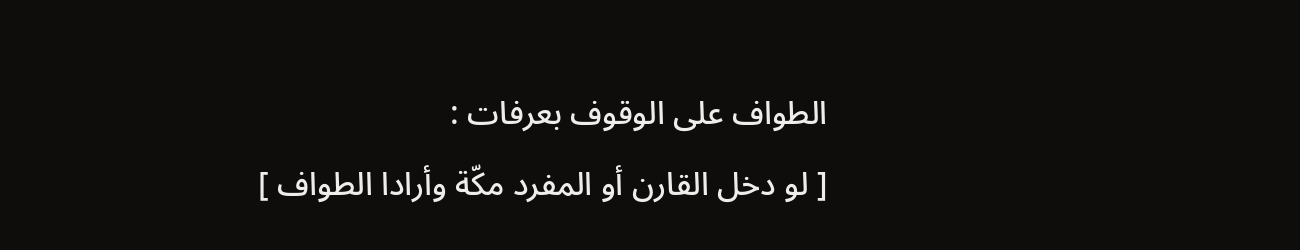الطواف على الوقوف بعرفات :
[ لو دخل القارن أو المفرد مكّة وأرادا الطواف ]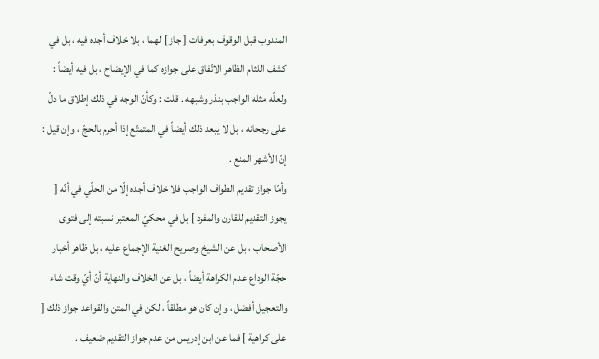المندوب قبل الوقوف بعرفات [ جاز ] لهما ، بلا خلاف أجده فيه ، بل في كشف اللثام الظاهر الاتّفاق على جوازه كما في الإيضاح ، بل فيه أيضاً : ولعلّه مثله الواجب بنذر وشبهه . قلت : وكأنّ الوجه في ذلك إطلاق ما دلّ على رجحانه ، بل لا يبعد ذلك أيضاً في المتمتّع إذا أحرم بالحجّ ، وإن قيل : إنّ الأشهر المنع .
وأمّا جواز تقديم الطواف الواجب فلا خلاف أجده إلّا من الحلّي في أنّه [ يجوز التقديم للقارن والمفرد ] بل في محكيّ المعتبر نسبته إلى فتوى الأصحاب ، بل عن الشيخ وصريح الغنية الإجماع عليه ، بل ظاهر أخبار حجّة الوداع عدم الكراهة أيضاً ، بل عن الخلاف والنهاية أنّ أيّ وقت شاء والتعجيل أفضل ، وإن كان هو مطلقاً ، لكن في المتن والقواعد جواز ذلك [ على كراهية ] فما عن ابن إدريس من عدم جواز التقديم ضعيف .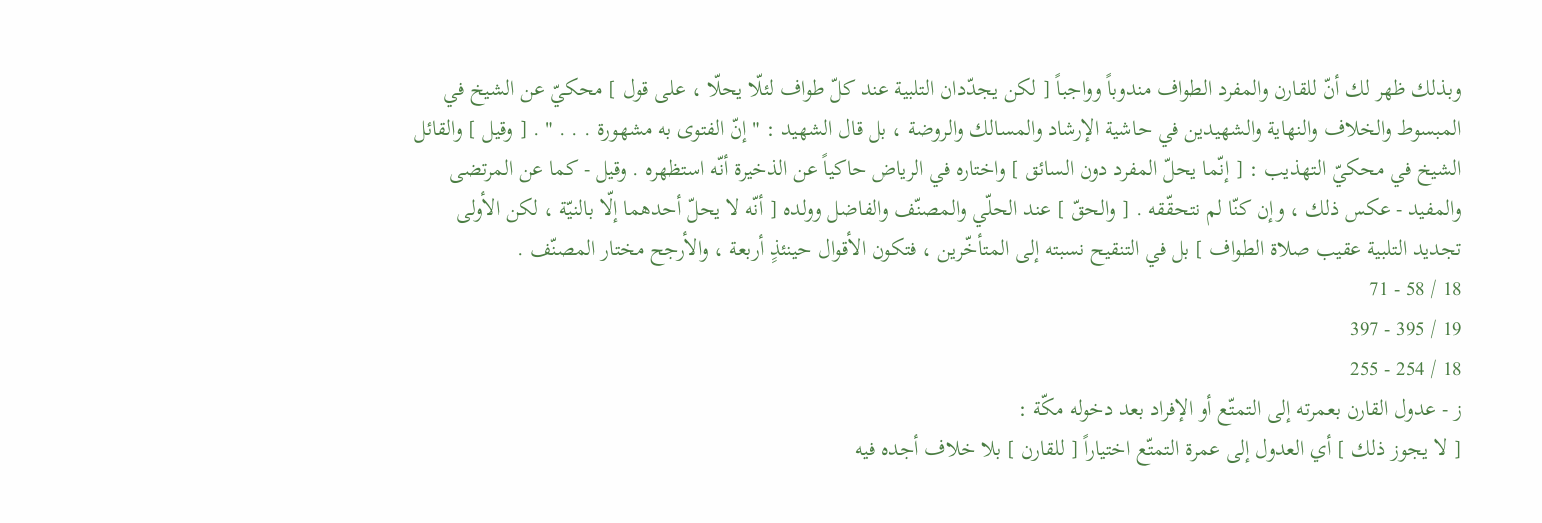وبذلك ظهر لك أنّ للقارن والمفرد الطواف مندوباً وواجباً [ لكن يجدّدان التلبية عند كلّ طواف لئلّا يحلّا ، على قول ] محكيّ عن الشيخ في المبسوط والخلاف والنهاية والشهيدين في حاشية الإرشاد والمسالك والروضة ، بل قال الشهيد : " إنّ الفتوى به مشهورة . . . " . [ وقيل ] والقائل الشيخ في محكيّ التهذيب : [ إنّما يحلّ المفرد دون السائق ] واختاره في الرياض حاكياً عن الذخيرة أنّه استظهره . وقيل - كما عن المرتضى والمفيد - عكس ذلك ، وإن كنّا لم نتحقّقه . [ والحقّ ] عند الحلّي والمصنّف والفاضل وولده [ أنّه لا يحلّ أحدهما إلّا بالنيّة ، لكن الأولى تجديد التلبية عقيب صلاة الطواف ] بل في التنقيح نسبته إلى المتأخّرين ، فتكون الأقوال حينئذٍ أربعة ، والأرجح مختار المصنّف .
18 / 58 - 71
19 / 395 - 397
18 / 254 - 255
ز - عدول القارن بعمرته إلى التمتّع أو الإفراد بعد دخوله مكّة :
[ لا يجوز ذلك ] أي العدول إلى عمرة التمتّع اختياراً [ للقارن ] بلا خلاف أجده فيه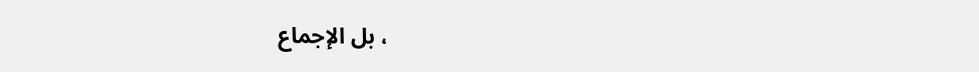، بل الإجماع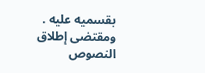بقسميه عليه . ومقتضى إطلاق النصوص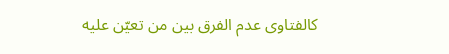كالفتاوى عدم الفرق بين من تعيّن عليه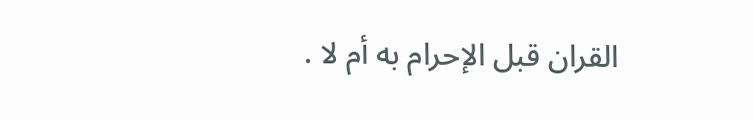القران قبل الإحرام به أم لا .